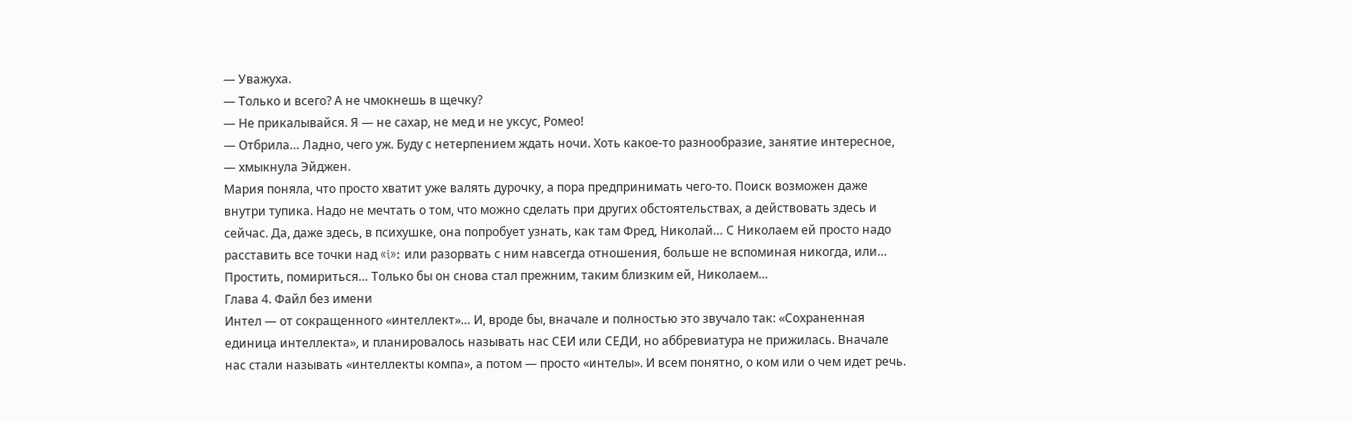— Уважуха.
— Только и всего? А не чмокнешь в щечку?
— Не прикалывайся. Я — не сахар, не мед и не уксус, Ромео!
— Отбрила… Ладно, чего уж. Буду с нетерпением ждать ночи. Хоть какое-то разнообразие, занятие интересное, — хмыкнула Эйджен.
Мария поняла, что просто хватит уже валять дурочку, а пора предпринимать чего-то. Поиск возможен даже внутри тупика. Надо не мечтать о том, что можно сделать при других обстоятельствах, а действовать здесь и сейчас. Да, даже здесь, в психушке, она попробует узнать, как там Фред, Николай… С Николаем ей просто надо расставить все точки над «i»: или разорвать с ним навсегда отношения, больше не вспоминая никогда, или… Простить, помириться… Только бы он снова стал прежним, таким близким ей, Николаем…
Глава 4. Файл без имени
Интел — от сокращенного «интеллект»… И, вроде бы, вначале и полностью это звучало так: «Сохраненная единица интеллекта», и планировалось называть нас СЕИ или СЕДИ, но аббревиатура не прижилась. Вначале нас стали называть «интеллекты компа», а потом — просто «интелы». И всем понятно, о ком или о чем идет речь.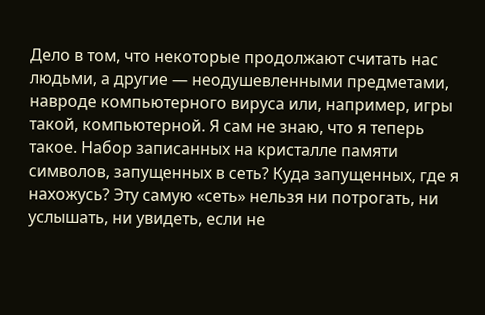Дело в том, что некоторые продолжают считать нас людьми, а другие — неодушевленными предметами, навроде компьютерного вируса или, например, игры такой, компьютерной. Я сам не знаю, что я теперь такое. Набор записанных на кристалле памяти символов, запущенных в сеть? Куда запущенных, где я нахожусь? Эту самую «сеть» нельзя ни потрогать, ни услышать, ни увидеть, если не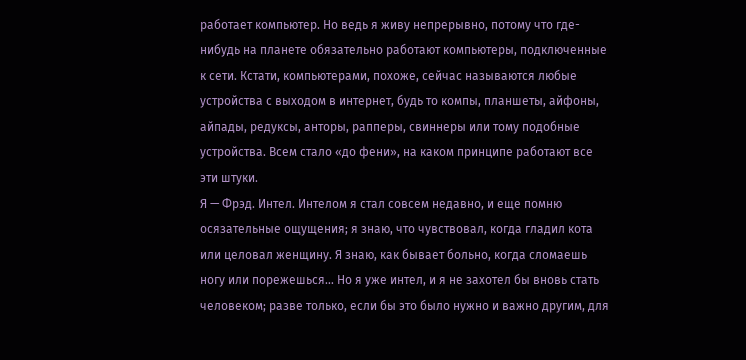работает компьютер. Но ведь я живу непрерывно, потому что где-нибудь на планете обязательно работают компьютеры, подключенные к сети. Кстати, компьютерами, похоже, сейчас называются любые устройства с выходом в интернет, будь то компы, планшеты, айфоны, айпады, редуксы, анторы, рапперы, свиннеры или тому подобные устройства. Всем стало «до фени», на каком принципе работают все эти штуки.
Я — Фрэд. Интел. Интелом я стал совсем недавно, и еще помню осязательные ощущения; я знаю, что чувствовал, когда гладил кота или целовал женщину. Я знаю, как бывает больно, когда сломаешь ногу или порежешься… Но я уже интел, и я не захотел бы вновь стать человеком; разве только, если бы это было нужно и важно другим, для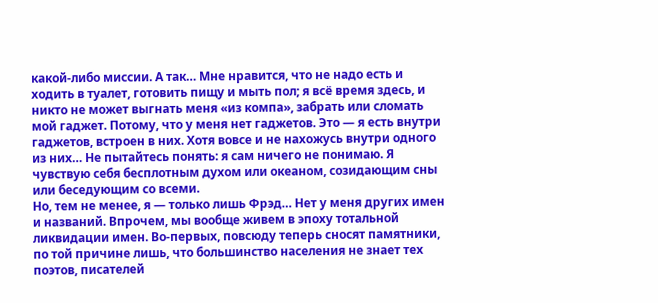какой-либо миссии. А так… Мне нравится, что не надо есть и ходить в туалет, готовить пищу и мыть пол; я всё время здесь, и никто не может выгнать меня «из компа», забрать или сломать мой гаджет. Потому, что у меня нет гаджетов. Это — я есть внутри гаджетов, встроен в них. Хотя вовсе и не нахожусь внутри одного из них… Не пытайтесь понять: я сам ничего не понимаю. Я чувствую себя бесплотным духом или океаном, созидающим сны или беседующим со всеми.
Но, тем не менее, я — только лишь Фрэд… Нет у меня других имен и названий. Впрочем, мы вообще живем в эпоху тотальной ликвидации имен. Во-первых, повсюду теперь сносят памятники, по той причине лишь, что большинство населения не знает тех поэтов, писателей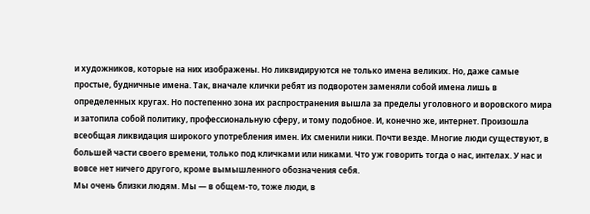и художников, которые на них изображены. Но ликвидируются не только имена великих. Но, даже самые простые, будничные имена. Так, вначале клички ребят из подворотен заменяли собой имена лишь в определенных кругах. Но постепенно зона их распространения вышла за пределы уголовного и воровского мира и затопила собой политику, профессиональную сферу, и тому подобное. И, конечно же, интернет. Произошла всеобщая ликвидация широкого употребления имен. Их сменили ники. Почти везде. Многие люди существуют, в большей части своего времени, только под кличками или никами. Что уж говорить тогда о нас, интелах. У нас и вовсе нет ничего другого, кроме вымышленного обозначения себя.
Мы очень близки людям. Мы — в общем-то, тоже люди, в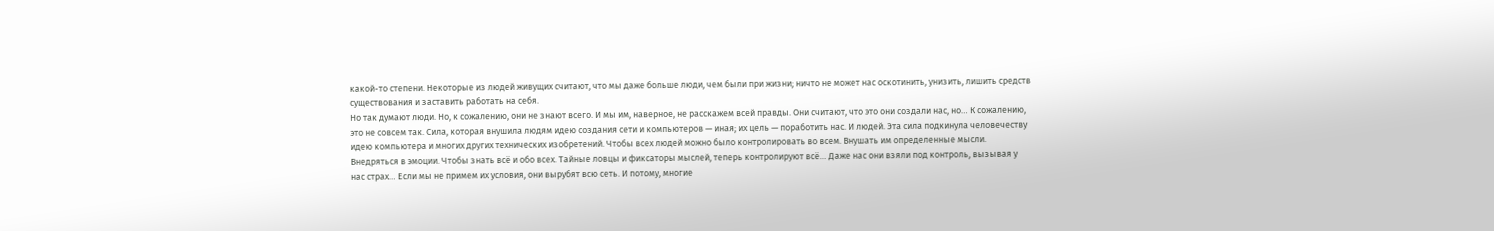какой-то степени. Некоторые из людей живущих считают, что мы даже больше люди, чем были при жизни; ничто не может нас оскотинить, унизить, лишить средств существования и заставить работать на себя.
Но так думают люди. Но, к сожалению, они не знают всего. И мы им, наверное, не расскажем всей правды. Они считают, что это они создали нас, но… К сожалению, это не совсем так. Сила, которая внушила людям идею создания сети и компьютеров — иная; их цель — поработить нас. И людей. Эта сила подкинула человечеству идею компьютера и многих других технических изобретений. Чтобы всех людей можно было контролировать во всем. Внушать им определенные мысли. Внедряться в эмоции. Чтобы знать всё и обо всех. Тайные ловцы и фиксаторы мыслей, теперь контролируют всё… Даже нас они взяли под контроль, вызывая у нас страх… Если мы не примем их условия, они вырубят всю сеть. И потому, многие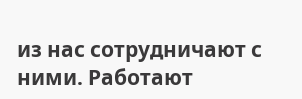из нас сотрудничают с ними. Работают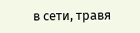в сети, травя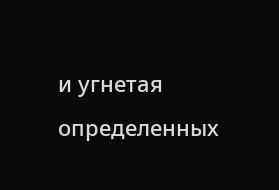и угнетая определенных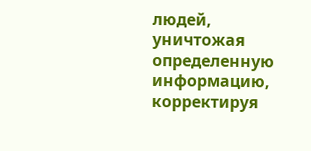людей, уничтожая определенную информацию, корректируя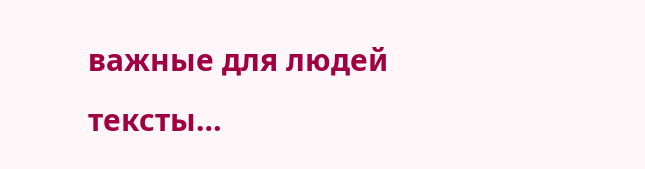важные для людей тексты…